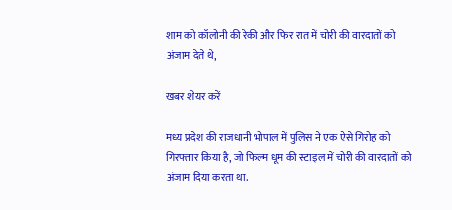शाम को कॉलोनी की रेकी और फिर रात में चोरी की वारदातों को अंजाम देते थे,

खबर शेयर करें

मध्य प्रदेश की राजधानी भोपाल में पुलिस ने एक ऐसे गिरोह को गिरफ्तार किया है, जो फिल्म धूम की स्टाइल में चोरी की वारदातों को अंजाम दिया करता था.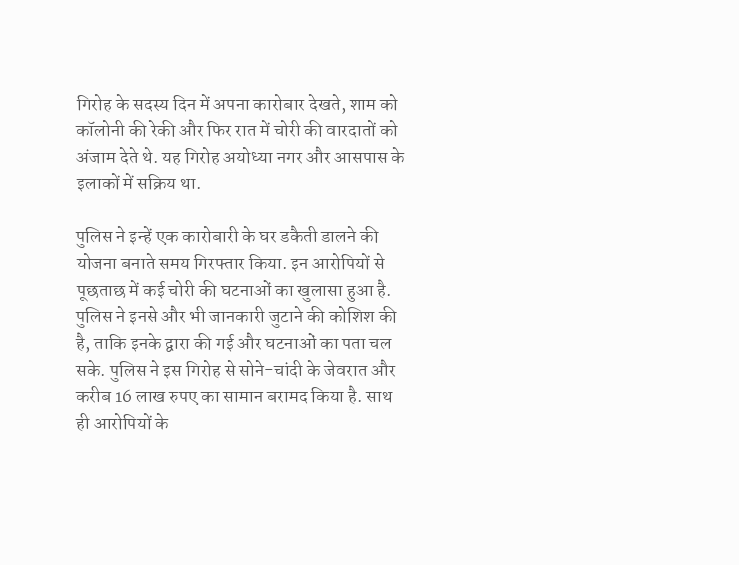गिरोह के सदस्य दिन में अपना कारोबार देखते, शाम को कॉलोनी की रेकी और फिर रात में चोरी की वारदातों को अंजाम देते थे. यह गिरोह अयोध्या नगर और आसपास के इलाकों में सक्रिय था.

पुलिस ने इन्हें एक कारोबारी के घर डकैती डालने की योजना बनाते समय गिरफ्तार किया. इन आरोपियों से पूछताछ में कई चोरी की घटनाओं का खुलासा हुआ है. पुलिस ने इनसे और भी जानकारी जुटाने की कोशिश की है, ताकि इनके द्वारा की गई और घटनाओं का पता चल सके. पुलिस ने इस गिरोह से सोने-चांदी के जेवरात और करीब 16 लाख रुपए का सामान बरामद किया है. साथ ही आरोपियों के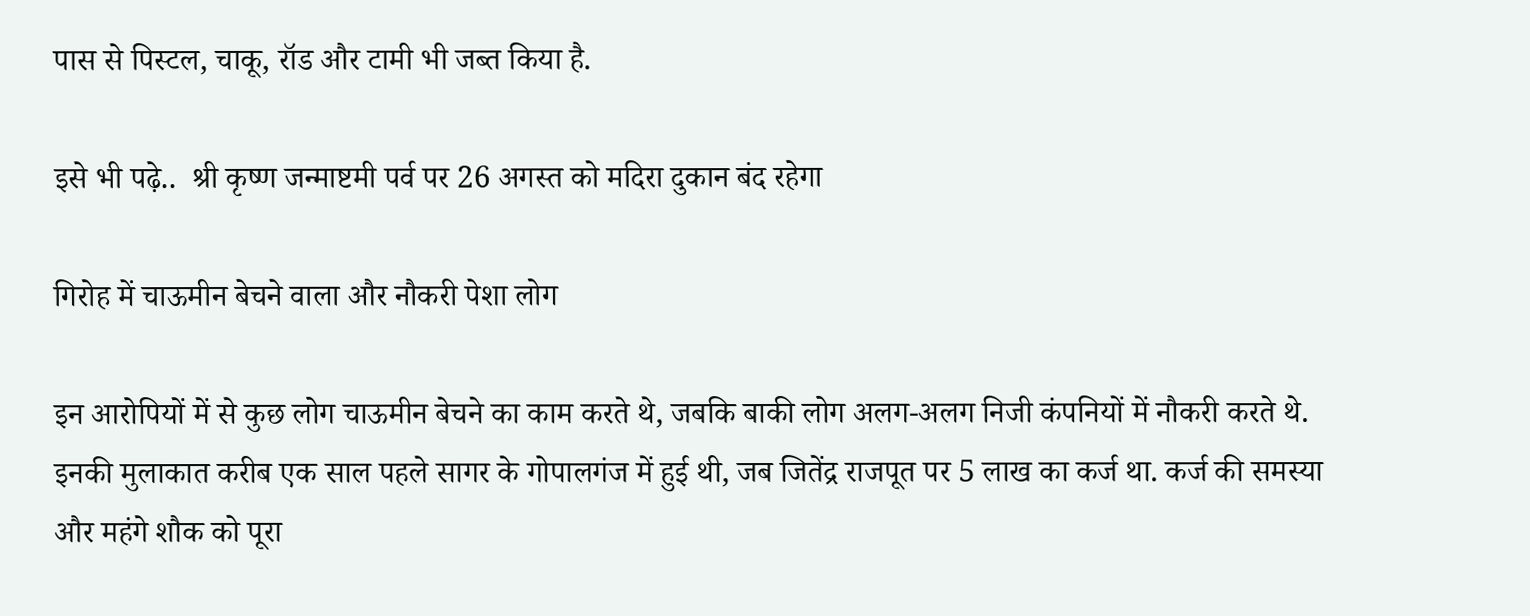पास से पिस्टल, चाकू, रॉड और टामी भी जब्त किया है.

इसे भी पढ़े..  श्री कृष्ण जन्माष्टमी पर्व पर 26 अगस्त को मदिरा दुकान बंद रहेगा

गिरोह में चाऊमीन बेचने वाला और नौकरी पेशा लोग

इन आरोपियों में से कुछ लोग चाऊमीन बेचने का काम करते थे, जबकि बाकी लोग अलग-अलग निजी कंपनियों में नौकरी करते थे. इनकी मुलाकात करीब एक साल पहले सागर के गोपालगंज में हुई थी, जब जितेंद्र राजपूत पर 5 लाख का कर्ज था. कर्ज की समस्या और महंगे शौक को पूरा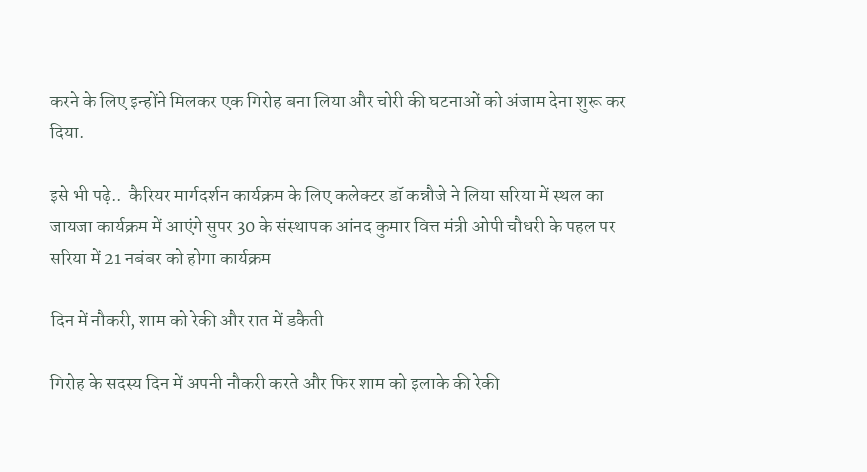करने के लिए इन्होंने मिलकर एक गिरोह बना लिया और चोरी की घटनाओं को अंजाम देना शुरू कर दिया.

इसे भी पढ़े..  कैरियर मार्गदर्शन कार्यक्रम के लिए कलेक्टर डॉ कन्नौजे ने लिया सरिया में स्थल का जायजा कार्यक्रम में आएंगे सुपर 30 के संस्थापक आंनद कुमार वित्त मंत्री ओपी चौधरी के पहल पर सरिया में 21 नबंबर को होगा कार्यक्रम

दिन में नौकरी, शाम को रेकी और रात में डकैती

गिरोह के सदस्य दिन में अपनी नौकरी करते और फिर शाम को इलाके की रेकी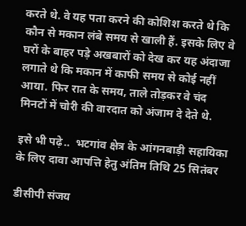करते थे. वे यह पता करने की कोशिश करते थे कि कौन से मकान लंबे समय से खाली हैं. इसके लिए वे घरों के बाहर पड़े अखबारों को देख कर यह अंदाजा लगाते थे कि मकान में काफी समय से कोई नहीं आया. फिर रात के समय, ताले तोड़कर वे चंद मिनटों में चोरी की वारदात को अंजाम दे देते थे.

इसे भी पढ़े..  भटगांव क्षेत्र के आंगनबाड़ी सहायिका के लिए दावा आपत्ति हेतु अंतिम तिथि 25 सितंबर

डीसीपी संजय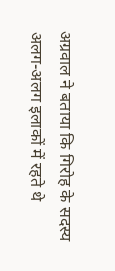अग्रवाल ने बताया कि गिरोह के सदस्य अलग-अलग इलाकों में रहते थे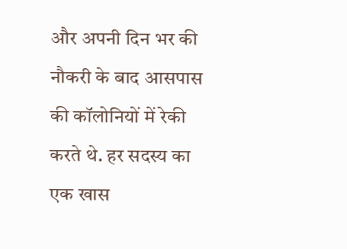और अपनी दिन भर की नौकरी के बाद आसपास की कॉलोनियों में रेकी करते थे. हर सदस्य का एक खास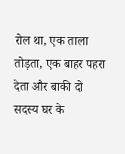रोल था, एक ताला तोड़ता, एक बाहर पहरा देता और बाकी दो सदस्य घर के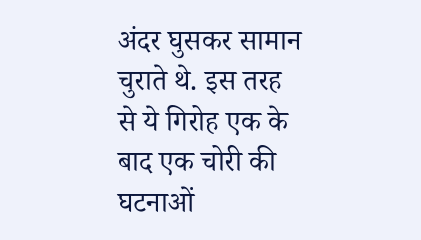अंदर घुसकर सामान चुराते थे. इस तरह से ये गिरोह एक के बाद एक चोरी की घटनाओं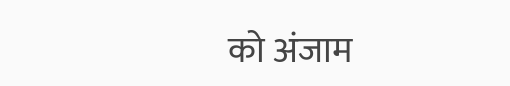को अंजाम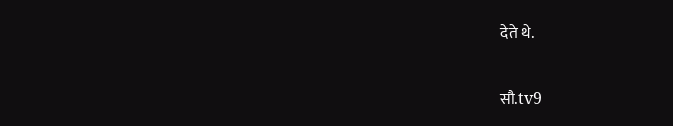देते थे.

सौ.tv9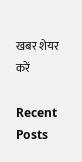खबर शेयर करें

Recent Posts